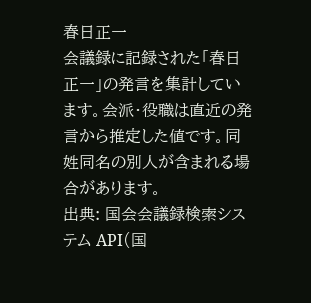春日正一
会議録に記録された「春日正一」の発言を集計しています。会派・役職は直近の発言から推定した値です。同姓同名の別人が含まれる場合があります。
出典: 国会会議録検索システム API(国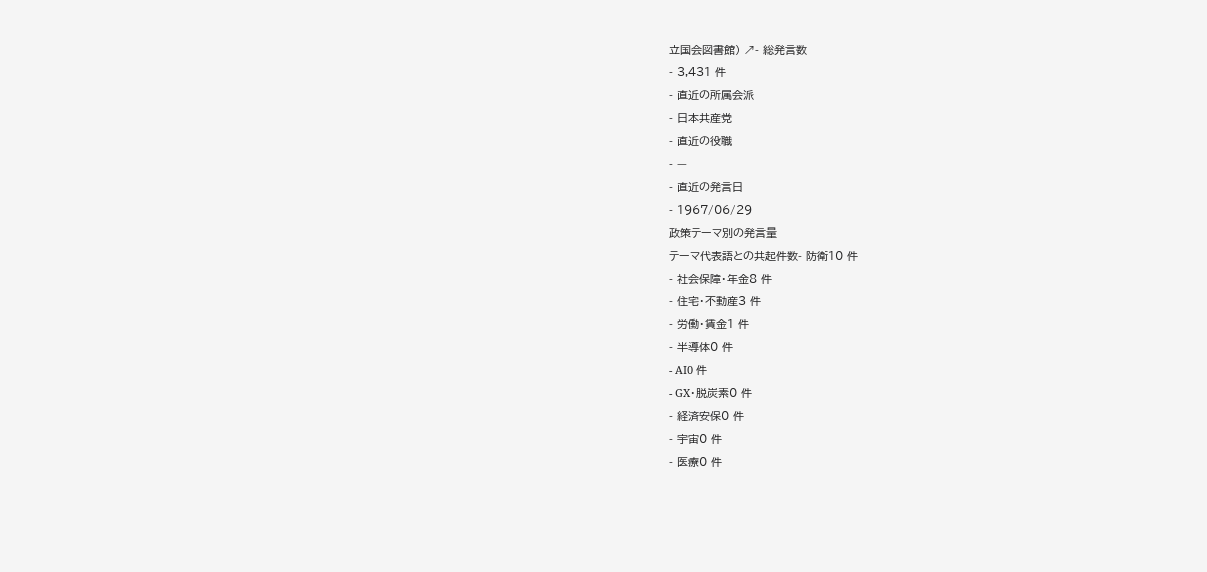立国会図書館) ↗- 総発言数
- 3,431 件
- 直近の所属会派
- 日本共産党
- 直近の役職
- —
- 直近の発言日
- 1967/06/29
政策テーマ別の発言量
テーマ代表語との共起件数- 防衛10 件
- 社会保障・年金8 件
- 住宅・不動産3 件
- 労働・賃金1 件
- 半導体0 件
- AI0 件
- GX・脱炭素0 件
- 経済安保0 件
- 宇宙0 件
- 医療0 件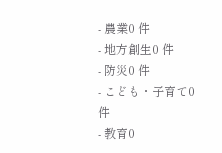- 農業0 件
- 地方創生0 件
- 防災0 件
- こども・子育て0 件
- 教育0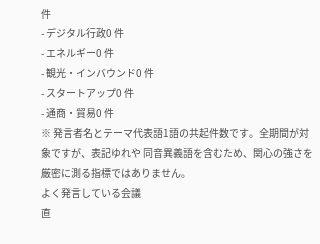件
- デジタル行政0 件
- エネルギー0 件
- 観光・インバウンド0 件
- スタートアップ0 件
- 通商・貿易0 件
※ 発言者名とテーマ代表語1語の共起件数です。全期間が対象ですが、表記ゆれや 同音異義語を含むため、関心の強さを厳密に測る指標ではありません。
よく発言している会議
直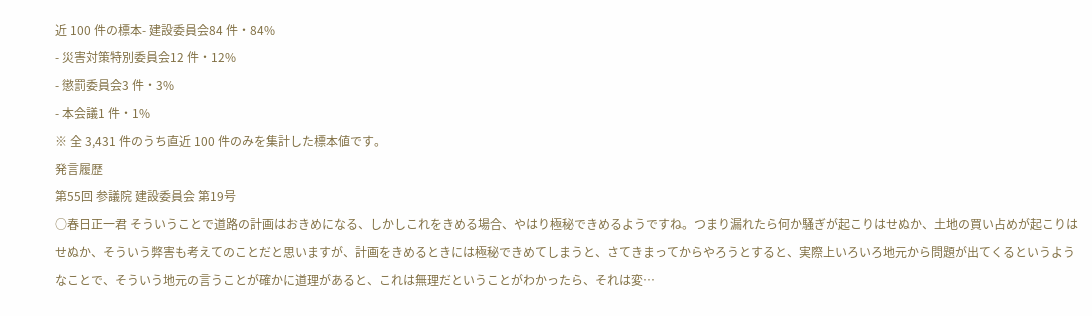近 100 件の標本- 建設委員会84 件・84%
- 災害対策特別委員会12 件・12%
- 懲罰委員会3 件・3%
- 本会議1 件・1%
※ 全 3,431 件のうち直近 100 件のみを集計した標本値です。
発言履歴
第55回 参議院 建設委員会 第19号
○春日正一君 そういうことで道路の計画はおきめになる、しかしこれをきめる場合、やはり極秘できめるようですね。つまり漏れたら何か騒ぎが起こりはせぬか、土地の買い占めが起こりはせぬか、そういう弊害も考えてのことだと思いますが、計画をきめるときには極秘できめてしまうと、さてきまってからやろうとすると、実際上いろいろ地元から問題が出てくるというようなことで、そういう地元の言うことが確かに道理があると、これは無理だということがわかったら、それは変…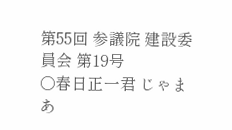第55回 参議院 建設委員会 第19号
○春日正一君 じゃまあ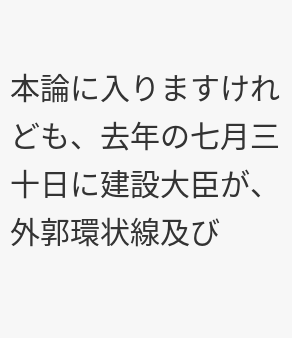本論に入りますけれども、去年の七月三十日に建設大臣が、外郭環状線及び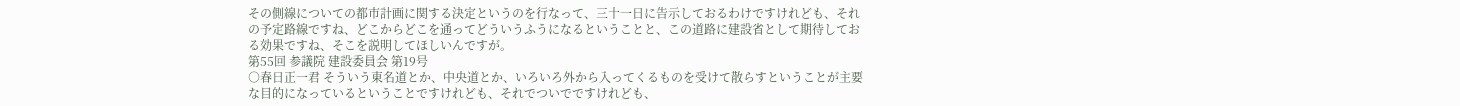その側線についての都市計画に関する決定というのを行なって、三十一日に告示しておるわけですけれども、それの予定路線ですね、どこからどこを通ってどういうふうになるということと、この道路に建設省として期待しておる効果ですね、そこを説明してほしいんですが。
第55回 参議院 建設委員会 第19号
○春日正一君 そういう東名道とか、中央道とか、いろいろ外から入ってくるものを受けて散らすということが主要な目的になっているということですけれども、それでついでですけれども、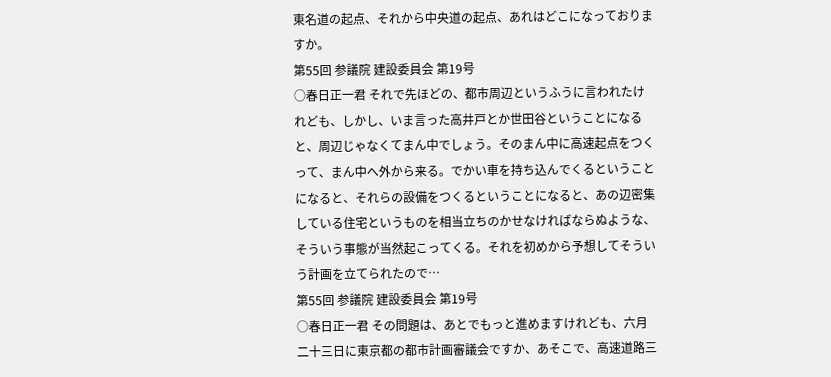東名道の起点、それから中央道の起点、あれはどこになっておりますか。
第55回 参議院 建設委員会 第19号
○春日正一君 それで先ほどの、都市周辺というふうに言われたけれども、しかし、いま言った高井戸とか世田谷ということになると、周辺じゃなくてまん中でしょう。そのまん中に高速起点をつくって、まん中へ外から来る。でかい車を持ち込んでくるということになると、それらの設備をつくるということになると、あの辺密集している住宅というものを相当立ちのかせなければならぬような、そういう事態が当然起こってくる。それを初めから予想してそういう計画を立てられたので…
第55回 参議院 建設委員会 第19号
○春日正一君 その問題は、あとでもっと進めますけれども、六月二十三日に東京都の都市計画審議会ですか、あそこで、高速道路三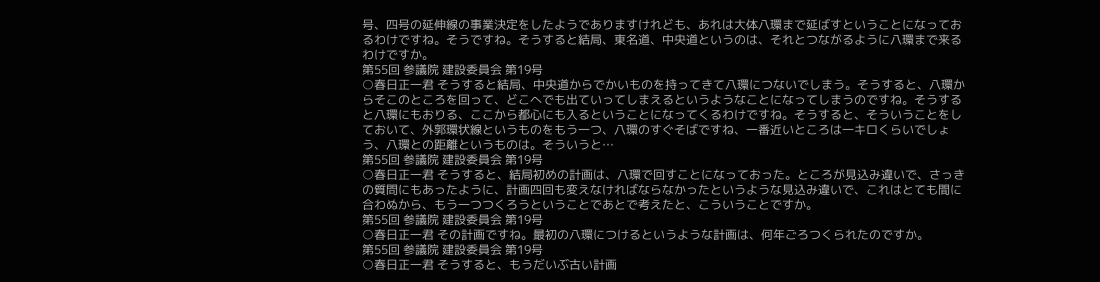号、四号の延伸線の事業決定をしたようでありますけれども、あれは大体八環まで延ばすということになっておるわけですね。そうですね。そうすると結局、東名道、中央道というのは、それとつながるように八環まで来るわけですか。
第55回 参議院 建設委員会 第19号
○春日正一君 そうすると結局、中央道からでかいものを持ってきて八環につないでしまう。そうすると、八環からそこのところを回って、どこへでも出ていってしまえるというようなことになってしまうのですね。そうすると八環にもおりる、ここから都心にも入るということになってくるわけですね。そうすると、そういうことをしておいて、外郭環状線というものをもう一つ、八環のすぐそばですね、一番近いところは一キロくらいでしょう、八環との距離というものは。そういうと…
第55回 参議院 建設委員会 第19号
○春日正一君 そうすると、結局初めの計画は、八環で回すことになっておった。ところが見込み違いで、さっきの質問にもあったように、計画四回も変えなければならなかったというような見込み違いで、これはとても間に合わぬから、もう一つつくろうということであとで考えたと、こういうことですか。
第55回 参議院 建設委員会 第19号
○春日正一君 その計画ですね。最初の八環につけるというような計画は、何年ごろつくられたのですか。
第55回 参議院 建設委員会 第19号
○春日正一君 そうすると、もうだいぶ古い計画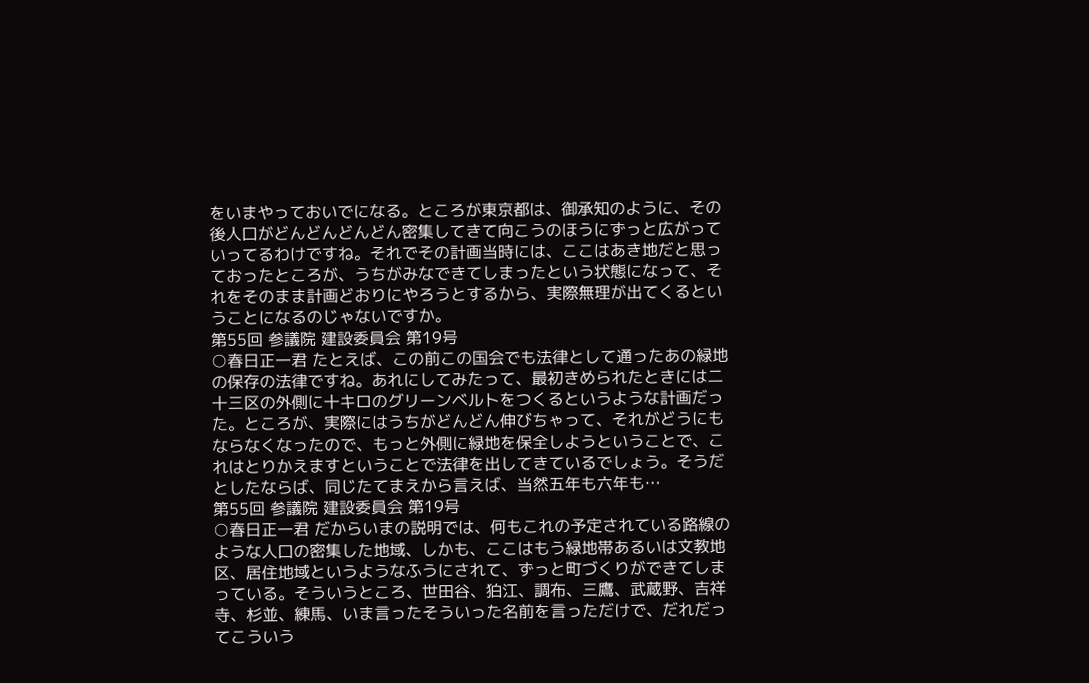をいまやっておいでになる。ところが東京都は、御承知のように、その後人口がどんどんどんどん密集してきて向こうのほうにずっと広がっていってるわけですね。それでその計画当時には、ここはあき地だと思っておったところが、うちがみなできてしまったという状態になって、それをそのまま計画どおりにやろうとするから、実際無理が出てくるということになるのじゃないですか。
第55回 参議院 建設委員会 第19号
○春日正一君 たとえば、この前この国会でも法律として通ったあの緑地の保存の法律ですね。あれにしてみたって、最初きめられたときには二十三区の外側に十キロのグリーンベルトをつくるというような計画だった。ところが、実際にはうちがどんどん伸びちゃって、それがどうにもならなくなったので、もっと外側に緑地を保全しようということで、これはとりかえますということで法律を出してきているでしょう。そうだとしたならば、同じたてまえから言えば、当然五年も六年も…
第55回 参議院 建設委員会 第19号
○春日正一君 だからいまの説明では、何もこれの予定されている路線のような人口の密集した地域、しかも、ここはもう緑地帯あるいは文教地区、居住地域というようなふうにされて、ずっと町づくりができてしまっている。そういうところ、世田谷、狛江、調布、三鷹、武蔵野、吉祥寺、杉並、練馬、いま言ったそういった名前を言っただけで、だれだってこういう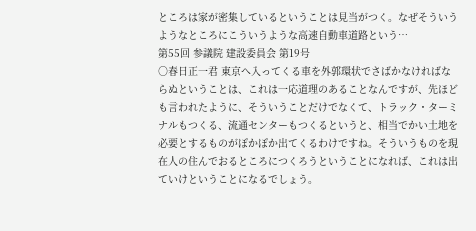ところは家が密集しているということは見当がつく。なぜそういうようなところにこういうような高速自動車道路という…
第55回 参議院 建設委員会 第19号
○春日正一君 東京へ入ってくる車を外郭環状でさばかなければならぬということは、これは一応道理のあることなんですが、先ほども言われたように、そういうことだけでなくて、トラック・ターミナルもつくる、流通センターもつくるというと、相当でかい土地を必要とするものがぽかぽか出てくるわけですね。そういうものを現在人の住んでおるところにつくろうということになれば、これは出ていけということになるでしょう。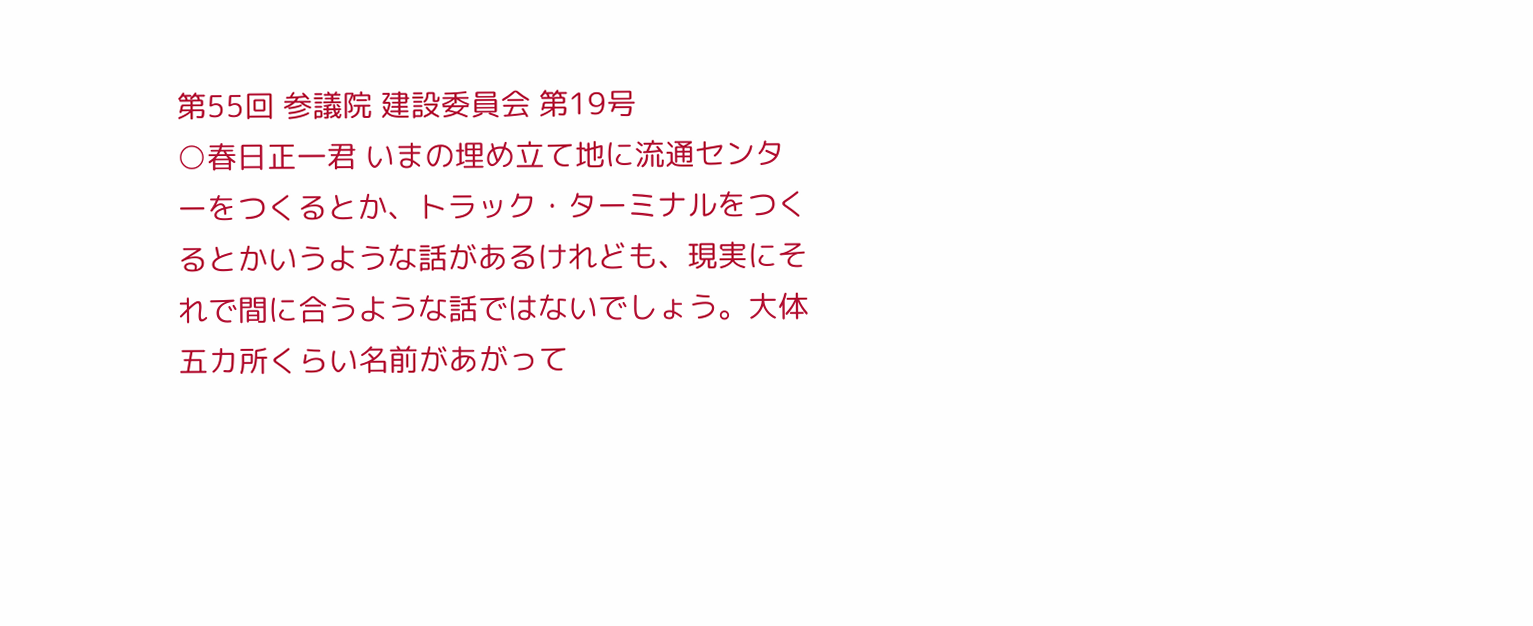第55回 参議院 建設委員会 第19号
○春日正一君 いまの埋め立て地に流通センターをつくるとか、トラック・ターミナルをつくるとかいうような話があるけれども、現実にそれで間に合うような話ではないでしょう。大体五カ所くらい名前があがって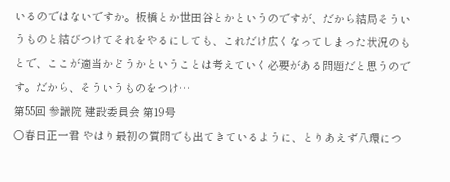いるのではないですか。板橋とか世田谷とかというのですが、だから結局そういうものと結びつけてそれをやるにしても、これだけ広くなってしまった状況のもとで、ここが適当かどうかということは考えていく必要がある問題だと思うのです。だから、そういうものをつけ…
第55回 参議院 建設委員会 第19号
○春日正一君 やはり最初の質問でも出てきているように、とりあえず八環につ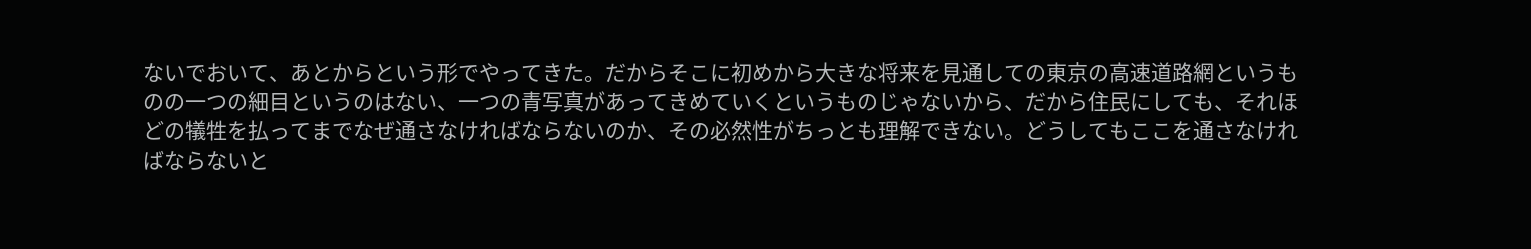ないでおいて、あとからという形でやってきた。だからそこに初めから大きな将来を見通しての東京の高速道路網というものの一つの細目というのはない、一つの青写真があってきめていくというものじゃないから、だから住民にしても、それほどの犠牲を払ってまでなぜ通さなければならないのか、その必然性がちっとも理解できない。どうしてもここを通さなければならないと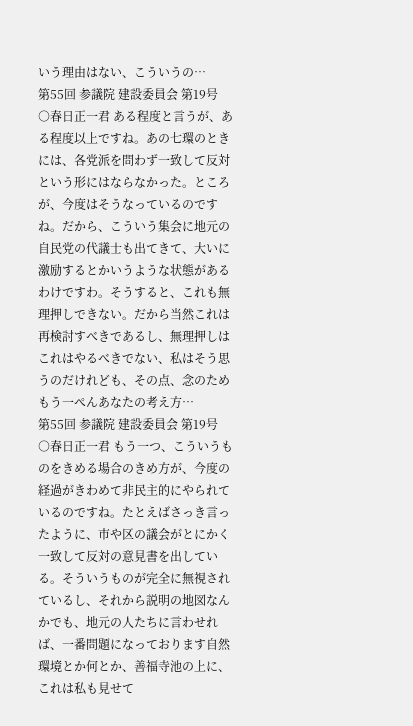いう理由はない、こういうの…
第55回 参議院 建設委員会 第19号
○春日正一君 ある程度と言うが、ある程度以上ですね。あの七環のときには、各党派を問わず一致して反対という形にはならなかった。ところが、今度はそうなっているのですね。だから、こういう集会に地元の自民党の代議士も出てきて、大いに激励するとかいうような状態があるわけですわ。そうすると、これも無理押しできない。だから当然これは再検討すべきであるし、無理押しはこれはやるべきでない、私はそう思うのだけれども、その点、念のためもう一ぺんあなたの考え方…
第55回 参議院 建設委員会 第19号
○春日正一君 もう一つ、こういうものをきめる場合のきめ方が、今度の経過がきわめて非民主的にやられているのですね。たとえばさっき言ったように、市や区の議会がとにかく一致して反対の意見書を出している。そういうものが完全に無視されているし、それから説明の地図なんかでも、地元の人たちに言わせれば、一番問題になっております自然環境とか何とか、善福寺池の上に、これは私も見せて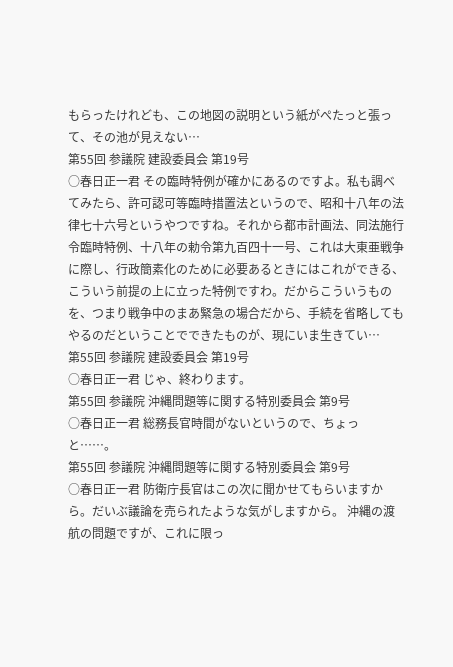もらったけれども、この地図の説明という紙がぺたっと張って、その池が見えない…
第55回 参議院 建設委員会 第19号
○春日正一君 その臨時特例が確かにあるのですよ。私も調べてみたら、許可認可等臨時措置法というので、昭和十八年の法律七十六号というやつですね。それから都市計画法、同法施行令臨時特例、十八年の勅令第九百四十一号、これは大東亜戦争に際し、行政簡素化のために必要あるときにはこれができる、こういう前提の上に立った特例ですわ。だからこういうものを、つまり戦争中のまあ緊急の場合だから、手続を省略してもやるのだということでできたものが、現にいま生きてい…
第55回 参議院 建設委員会 第19号
○春日正一君 じゃ、終わります。
第55回 参議院 沖縄問題等に関する特別委員会 第9号
○春日正一君 総務長官時間がないというので、ちょっと……。
第55回 参議院 沖縄問題等に関する特別委員会 第9号
○春日正一君 防衛庁長官はこの次に聞かせてもらいますから。だいぶ議論を売られたような気がしますから。 沖縄の渡航の問題ですが、これに限っ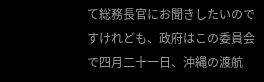て総務長官にお聞きしたいのですけれども、政府はこの委員会で四月二十一日、沖縄の渡航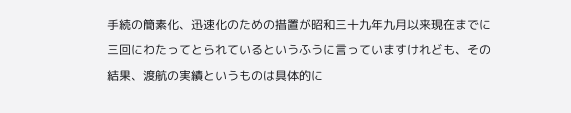手続の簡素化、迅速化のための措置が昭和三十九年九月以来現在までに三回にわたってとられているというふうに言っていますけれども、その結果、渡航の実績というものは具体的に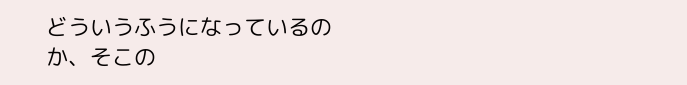どういうふうになっているのか、そこの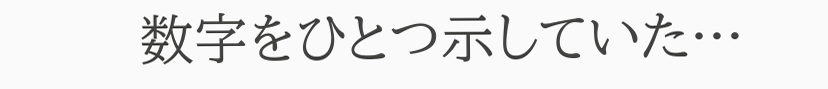数字をひとつ示していた…